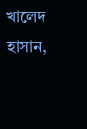খালেদ হাসান,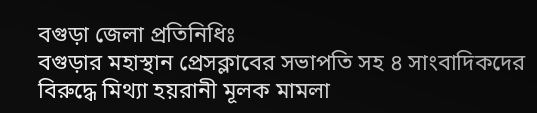বগুড়া জেলা প্রতিনিধিঃ
বগুড়ার মহাস্থান প্রেসক্লাবের সভাপতি সহ ৪ সাংবাদিকদের বিরুদ্ধে মিথ্যা হয়রানী মূলক মামলা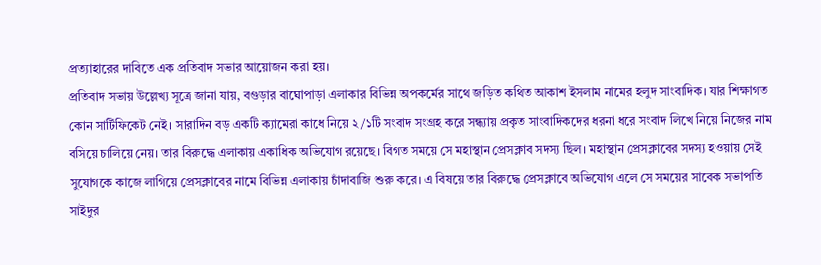প্রত্যাহারের দাবিতে এক প্রতিবাদ সভার আয়োজন করা হয়।
প্রতিবাদ সভায় উল্লেখ্য সূত্রে জানা যায়, বগুড়ার বাঘোপাড়া এলাকার বিভিন্ন অপকর্মের সাথে জড়িত কথিত আকাশ ইসলাম নামের হলুদ সাংবাদিক। যার শিক্ষাগত কোন সার্টিফিকেট নেই। সারাদিন বড় একটি ক্যামেরা কাধে নিয়ে ২/১টি সংবাদ সংগ্রহ করে সন্ধ্যায় প্রকৃত সাংবাদিকদের ধরনা ধরে সংবাদ লিখে নিয়ে নিজের নাম বসিয়ে চালিয়ে নেয়। তার বিরুদ্ধে এলাকায় একাধিক অভিযোগ রয়েছে। বিগত সময়ে সে মহাস্থান প্রেসক্লাব সদস্য ছিল। মহাস্থান প্রেসক্লাবের সদস্য হওয়ায় সেই সুযোগকে কাজে লাগিয়ে প্রেসক্লাবের নামে বিভিন্ন এলাকায় চাঁদাবাজি শুরু করে। এ বিষয়ে তার বিরুদ্ধে প্রেসক্লাবে অভিযোগ এলে সে সময়ের সাবেক সভাপতি সাইদুর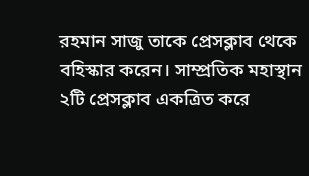রহমান সাজু তাকে প্রেসক্লাব থেকে বহিস্কার করেন। সাম্প্রতিক মহাস্থান ২টি প্রেসক্লাব একত্রিত করে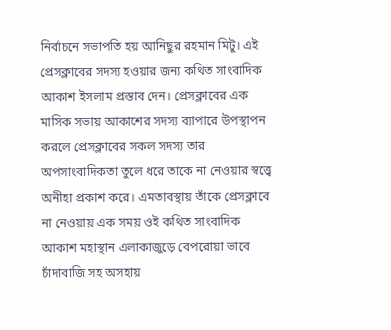নির্বাচনে সভাপতি হয় আনিছুর রহমান মিটু। এই প্রেসক্লাবের সদস্য হওয়ার জন্য কথিত সাংবাদিক আকাশ ইসলাম প্রস্তাব দেন। প্রেসক্লাবের এক মাসিক সভায় আকাশের সদস্য ব্যাপারে উপস্থাপন করলে প্রেসক্লাবের সকল সদস্য তার অপসাংবাদিকতা তুলে ধরে তাকে না নেওয়ার স্বত্ত্বে অনীহা প্রকাশ করে। এমতাবস্থায় তাঁকে প্রেসক্লাবে না নেওয়ায় এক সময় ওই কথিত সাংবাদিক আকাশ মহাস্থান এলাকাজুড়ে বেপরোয়া ভাবে চাঁদাবাজি সহ অসহায়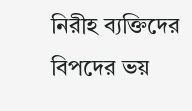নিরীহ ব্যক্তিদের বিপদের ভয়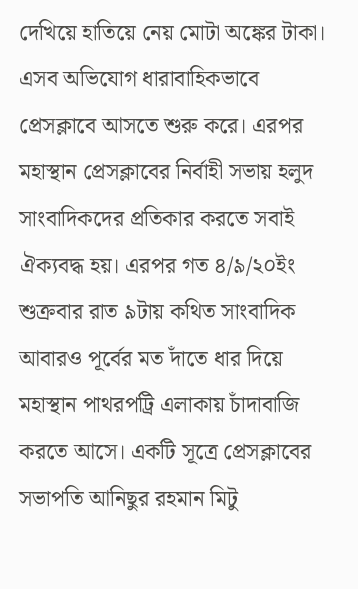দেখিয়ে হাতিয়ে নেয় মোটা অঙ্কের টাকা। এসব অভিযোগ ধারাবাহিকভাবে প্রেসক্লাবে আসতে শুরু করে। এরপর মহাস্থান প্রেসক্লাবের নির্বাহী সভায় হলুদ সাংবাদিকদের প্রতিকার করতে সবাই ঐক্যবদ্ধ হয়। এরপর গত ৪/৯/২০ইং শুক্রবার রাত ৯টায় কথিত সাংবাদিক আবারও পূর্বের মত দাঁতে ধার দিয়ে মহাস্থান পাথরপট্রি এলাকায় চাঁদাবাজি করতে আসে। একটি সূত্রে প্রেসক্লাবের সভাপতি আনিছুর রহমান মিটু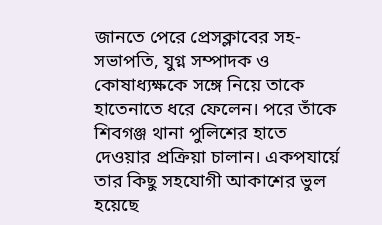জানতে পেরে প্রেসক্লাবের সহ-সভাপতি, যুগ্ন সম্পাদক ও কোষাধ্যক্ষকে সঙ্গে নিয়ে তাকে হাতেনাতে ধরে ফেলেন। পরে তাঁকে শিবগঞ্জ থানা পুলিশের হাতে দেওয়ার প্রক্রিয়া চালান। একপযার্য়ে তার কিছু সহযোগী আকাশের ভুল হয়েছে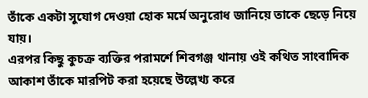তাঁকে একটা সুযোগ দেওয়া হোক মর্মে অনুরোধ জানিয়ে তাকে ছেড়ে নিয়ে যায়।
এরপর কিছু কুচক্র ব্যক্তির পরামর্শে শিবগঞ্জ থানায় ওই কথিত সাংবাদিক আকাশ তাঁকে মারপিট করা হয়েছে উল্লেখ্য করে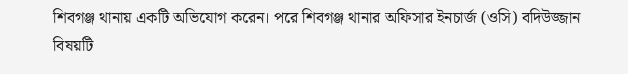শিবগঞ্জ থানায় একটি অভিযোগ করেন। পরে শিবগঞ্জ থানার অফিসার ইনচার্জ (ওসি) বদিউজ্জান বিষয়টি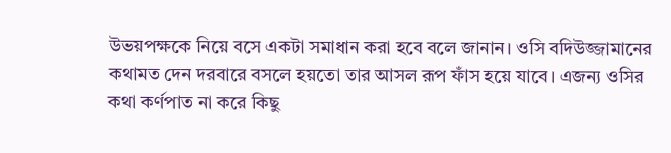উভয়পক্ষকে নিয়ে বসে একটা সমাধান করা হবে বলে জানান। ওসি বদিউজ্জামানের কথামত দেন দরবারে বসলে হয়তো তার আসল রূপ ফাঁস হয়ে যাবে। এজন্য ওসির কথা কর্ণপাত না করে কিছু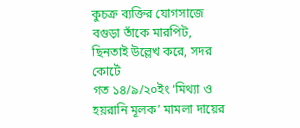কুচক্র ব্যক্তির যোগসাজে বগুড়া তাঁকে মারপিট, ছিনতাই উল্লেখ করে, সদর কোর্টে
গত ১৪/৯/২০ইং ‘মিথ্যা ও হয়রানি মূলক’ মামলা দায়ের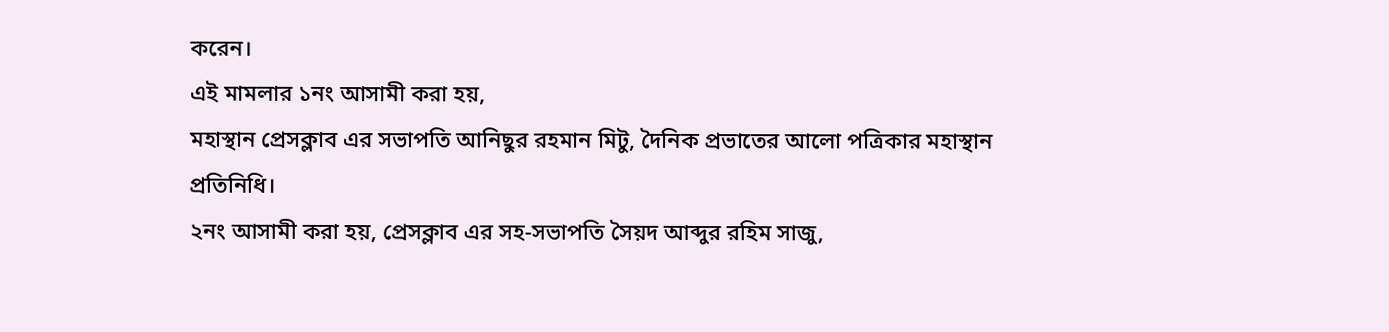করেন।
এই মামলার ১নং আসামী করা হয়,
মহাস্থান প্রেসক্লাব এর সভাপতি আনিছুর রহমান মিটু, দৈনিক প্রভাতের আলো পত্রিকার মহাস্থান প্রতিনিধি।
২নং আসামী করা হয়, প্রেসক্লাব এর সহ-সভাপতি সৈয়দ আব্দুর রহিম সাজু,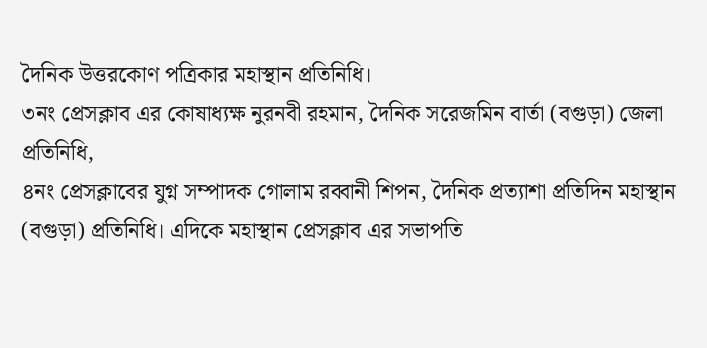দৈনিক উত্তরকোণ পত্রিকার মহাস্থান প্রতিনিধি।
৩নং প্রেসক্লাব এর কোষাধ্যক্ষ নুরনবী রহমান, দৈনিক সরেজমিন বার্তা (বগুড়া) জেলা প্রতিনিধি,
৪নং প্রেসক্লাবের যুগ্ন সম্পাদক গোলাম রব্বানী শিপন, দৈনিক প্রত্যাশা প্রতিদিন মহাস্থান (বগুড়া) প্রতিনিধি। এদিকে মহাস্থান প্রেসক্লাব এর সভাপতি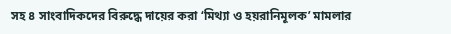সহ ৪ সাংবাদিকদের বিরুদ্ধে দায়ের করা ‘মিথ্যা ও হয়রানিমূলক’ মামলার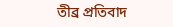তীব্র প্রতিবাদ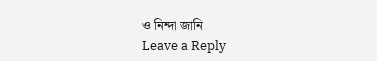ও নিন্দা জানি
Leave a Reply